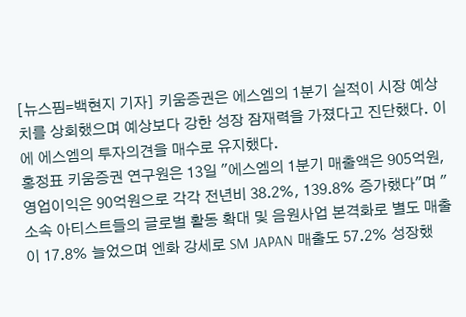[뉴스핌=백현지 기자] 키움증권은 에스엠의 1분기 실적이 시장 예상치를 상회했으며 예상보다 강한 성장 잠재력을 가졌다고 진단했다. 이에 에스엠의 투자의견을 매수로 유지했다.
홍정표 키움증권 연구원은 13일 "에스엠의 1분기 매출액은 905억원, 영업이익은 90억원으로 각각 전년비 38.2%, 139.8% 증가했다"며 "소속 아티스트들의 글로벌 활동 확대 및 음원사업 본격화로 별도 매출이 17.8% 늘었으며 엔화 강세로 SM JAPAN 매출도 57.2% 성장했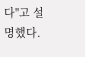다"고 설명했다.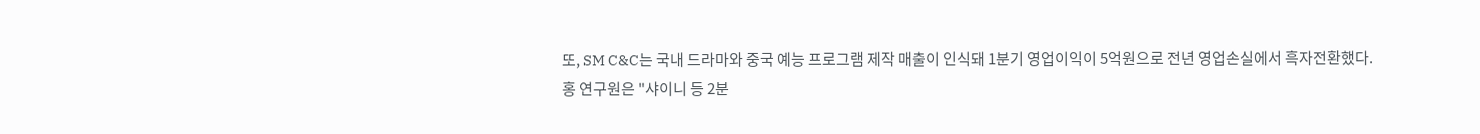또, SM C&C는 국내 드라마와 중국 예능 프로그램 제작 매출이 인식돼 1분기 영업이익이 5억원으로 전년 영업손실에서 흑자전환했다.
홍 연구원은 "샤이니 등 2분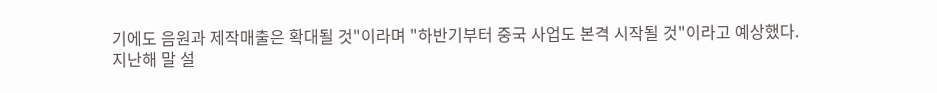기에도 음원과 제작매출은 확대될 것"이라며 "하반기부터 중국 사업도 본격 시작될 것"이라고 예상했다.
지난해 말 설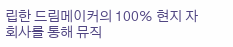립한 드림메이커의 100% 현지 자회사를 통해 뮤직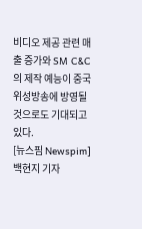비디오 제공 관련 매출 증가와 SM C&C의 제작 예능이 중국 위성방송에 방영될 것으로도 기대되고 있다.
[뉴스핌 Newspim] 백현지 기자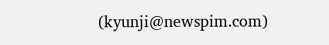(kyunji@newspim.com)